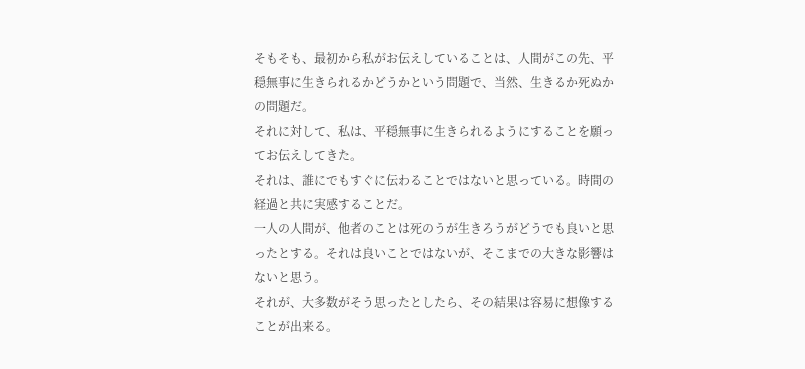そもそも、最初から私がお伝えしていることは、人間がこの先、平穏無事に生きられるかどうかという問題で、当然、生きるか死ぬかの問題だ。
それに対して、私は、平穏無事に生きられるようにすることを願ってお伝えしてきた。
それは、誰にでもすぐに伝わることではないと思っている。時間の経過と共に実感することだ。
一人の人間が、他者のことは死のうが生きろうがどうでも良いと思ったとする。それは良いことではないが、そこまでの大きな影響はないと思う。
それが、大多数がそう思ったとしたら、その結果は容易に想像することが出来る。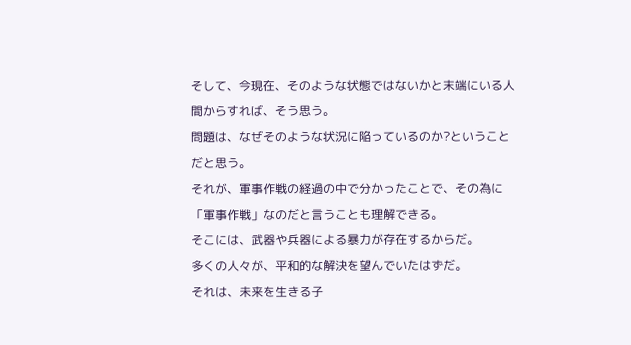そして、今現在、そのような状態ではないかと末端にいる人間からすれば、そう思う。
問題は、なぜそのような状況に陥っているのか?ということだと思う。
それが、軍事作戦の経過の中で分かったことで、その為に「軍事作戦」なのだと言うことも理解できる。
そこには、武器や兵器による暴力が存在するからだ。
多くの人々が、平和的な解決を望んでいたはずだ。
それは、未来を生きる子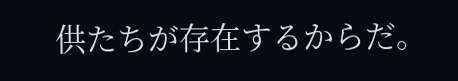供たちが存在するからだ。